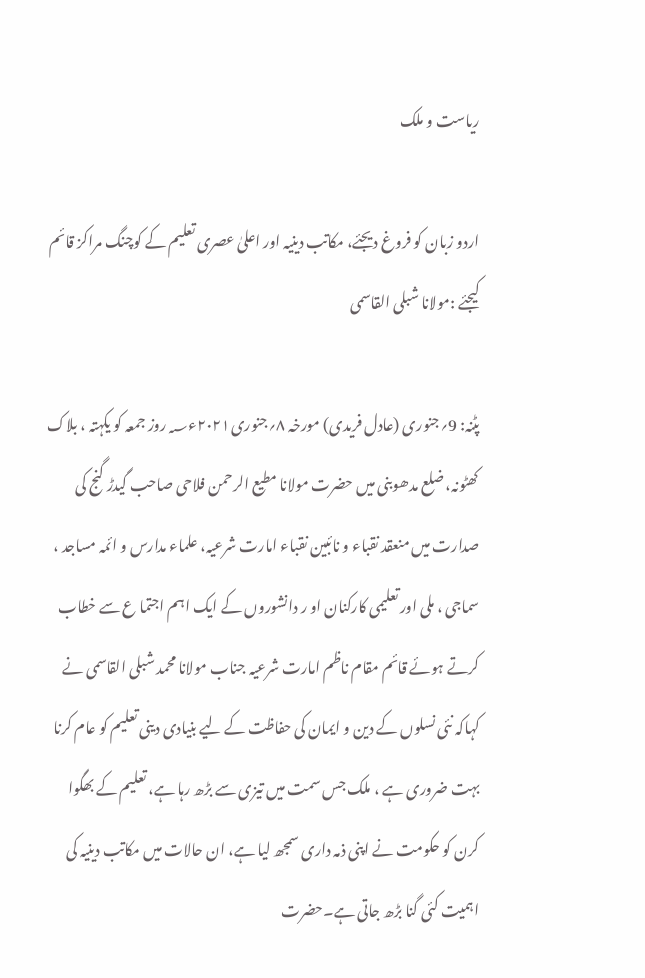ریاست و ملک

اردو زبان کو فروغ دیجئے، مکاتب دینیہ اور اعلیٰ عصری تعلیم کے کوچنگ مراکز قائم کیجئے :مولانا شبلی القاسمی

پٹنہ: 9؍جنوری (عادل فریدی) مورخہ ۸؍جنوری۲۰۲۱ء؁روز جمعہ کو یکہتہ ، بلاک کھٹونہ، ضلع مدھوبنی میں حضرت مولانا مطیع الرحمن فلاحی صاحب گیدڑ گنج کی صدارت میں منعقد نقباء و نائبین نقباء امارت شرعیہ، علماء مدارس و ائمہ مساجد ، سماجی ، ملی اور تعلیمی کارکنان او ر دانشوروں کے ایک اہم اجتما ع سے خطاب کرتے ہوئے قائم مقام ناظم امارت شرعیہ جناب مولانا محمد شبلی القاسمی نے کہاکہ نئی نسلوں کے دین و ایمان کی حفاظت کے لیے بنیادی دینی تعلیم کو عام کرنا بہت ضروری ہے ، ملک جس سمت میں تیزی سے بڑھ رہا ہے، تعلیم کے بھگوا کرن کو حکومت نے اپنی ذمہ داری سمجھ لیا ہے، ان حالات میں مکاتب دینیہ کی اہمیت کئی گنا بڑھ جاتی ہے۔حضرت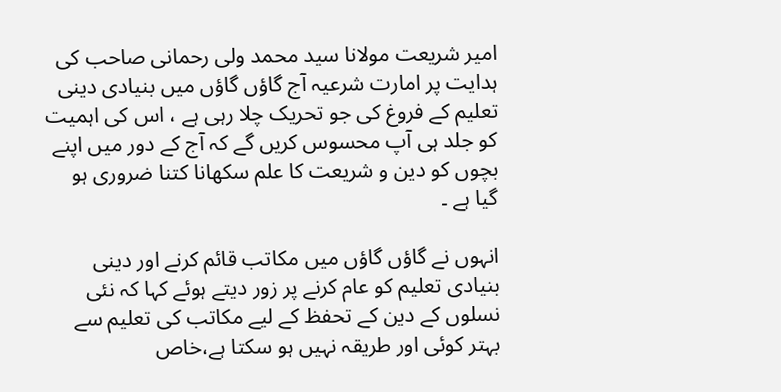امیر شریعت مولانا سید محمد ولی رحمانی صاحب کی ہدایت پر امارت شرعیہ آج گاؤں گاؤں میں بنیادی دینی تعلیم کے فروغ کی جو تحریک چلا رہی ہے ، اس کی اہمیت کو جلد ہی آپ محسوس کریں گے کہ آج کے دور میں اپنے بچوں کو دین و شریعت کا علم سکھانا کتنا ضروری ہو گیا ہے ۔

انہوں نے گاؤں گاؤں میں مکاتب قائم کرنے اور دینی بنیادی تعلیم کو عام کرنے پر زور دیتے ہوئے کہا کہ نئی نسلوں کے دین کے تحفظ کے لیے مکاتب کی تعلیم سے بہتر کوئی اور طریقہ نہیں ہو سکتا ہے،خاص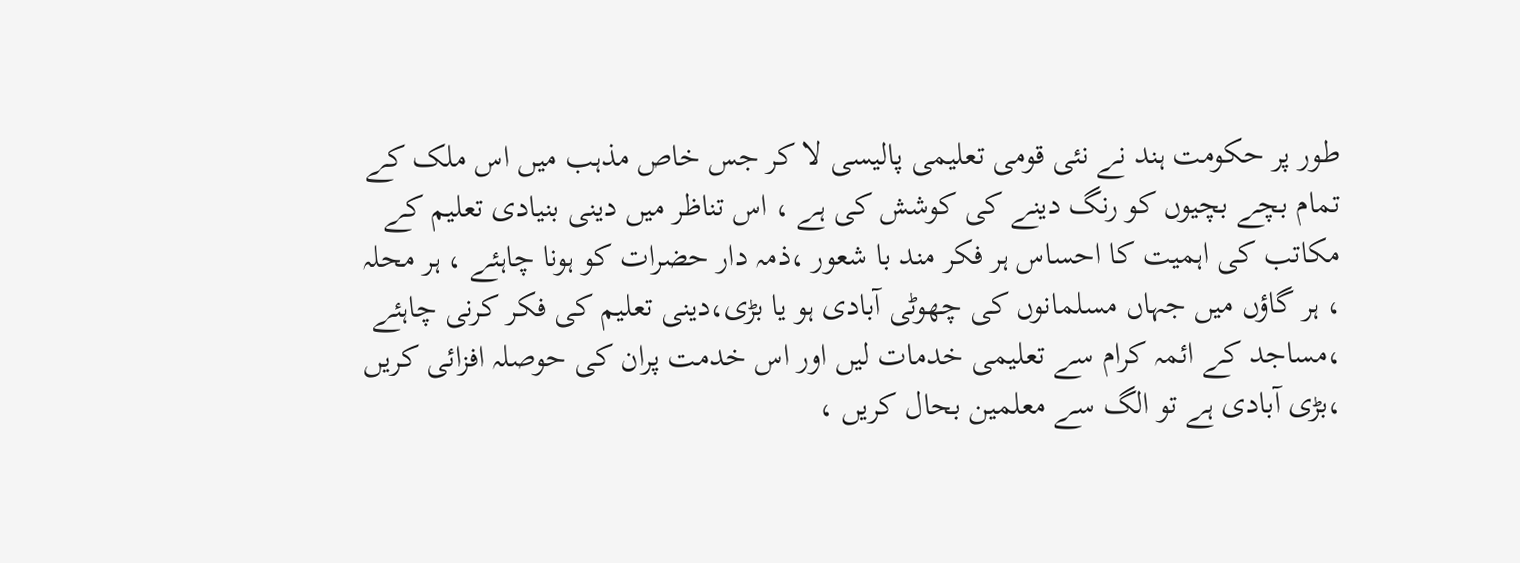طور پر حکومت ہند نے نئی قومی تعلیمی پالیسی لا کر جس خاص مذہب میں اس ملک کے تمام بچے بچیوں کو رنگ دینے کی کوشش کی ہے ، اس تناظر میں دینی بنیادی تعلیم کے مکاتب کی اہمیت کا احساس ہر فکر مند با شعور ،ذمہ دار حضرات کو ہونا چاہئے ، ہر محلہ ، ہر گاؤں میں جہاں مسلمانوں کی چھوٹی آبادی ہو یا بڑی،دینی تعلیم کی فکر کرنی چاہئے ،مساجد کے ائمہ کرام سے تعلیمی خدمات لیں اور اس خدمت پران کی حوصلہ افزائی کریں ،بڑی آبادی ہے تو الگ سے معلمین بحال کریں ،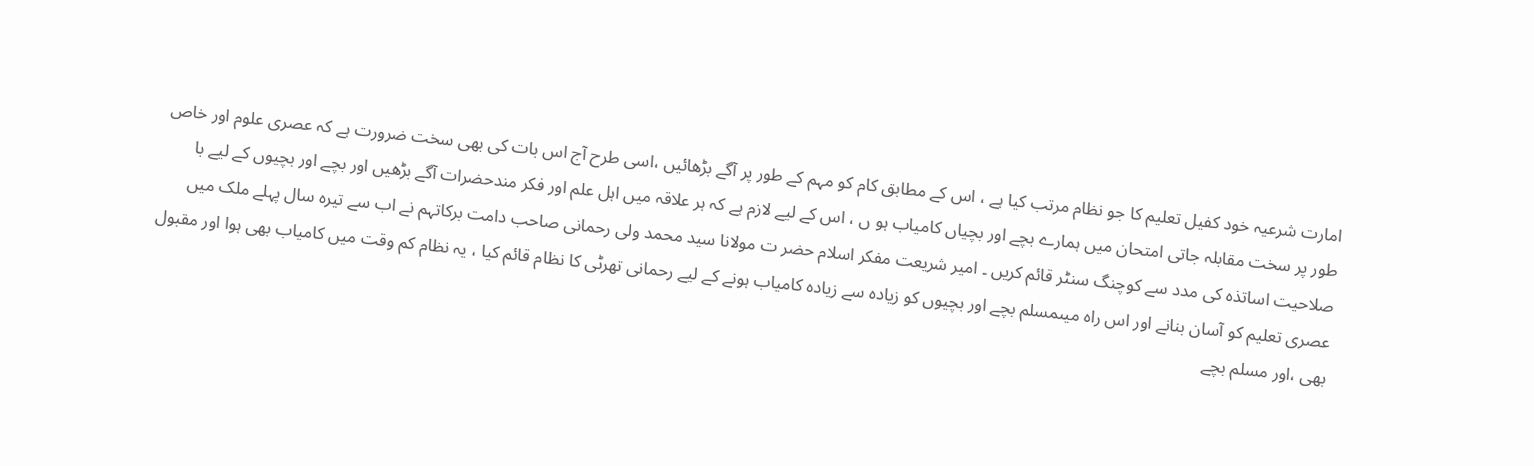امارت شرعیہ خود کفیل تعلیم کا جو نظام مرتب کیا ہے ، اس کے مطابق کام کو مہم کے طور پر آگے بڑھائیں ،اسی طرح آج اس بات کی بھی سخت ضرورت ہے کہ عصری علوم اور خاص طور پر سخت مقابلہ جاتی امتحان میں ہمارے بچے اور بچیاں کامیاب ہو ں ، اس کے لیے لازم ہے کہ ہر علاقہ میں اہل علم اور فکر مندحضرات آگے بڑھیں اور بچے اور بچیوں کے لیے با صلاحیت اساتذہ کی مدد سے کوچنگ سنٹر قائم کریں ۔ امیر شریعت مفکر اسلام حضر ت مولانا سید محمد ولی رحمانی صاحب دامت برکاتہم نے اب سے تیرہ سال پہلے ملک میں عصری تعلیم کو آسان بنانے اور اس راہ میںمسلم بچے اور بچیوں کو زیادہ سے زیادہ کامیاب ہونے کے لیے رحمانی تھرٹی کا نظام قائم کیا ، یہ نظام کم وقت میں کامیاب بھی ہوا اور مقبول بھی ،اور مسلم بچے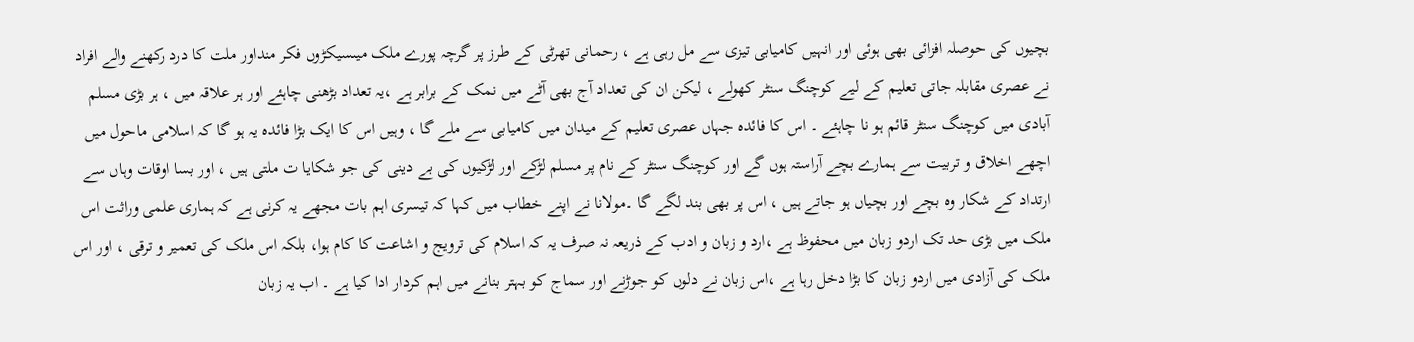بچیوں کی حوصلہ افزائی بھی ہوئی اور انہیں کامیابی تیزی سے مل رہی ہے ، رحمانی تھرٹی کے طرز پر گرچہ پورے ملک میںسیکڑوں فکر منداور ملت کا درد رکھنے والے افراد نے عصری مقابلہ جاتی تعلیم کے لیے کوچنگ سنٹر کھولے ، لیکن ان کی تعداد آج بھی آٹے میں نمک کے برابر ہے ،یہ تعداد بڑھنی چاہئے اور ہر علاقہ میں ، ہر بڑی مسلم آبادی میں کوچنگ سنٹر قائم ہو نا چاہئے ۔ اس کا فائدہ جہاں عصری تعلیم کے میدان میں کامیابی سے ملے گا ، وہیں اس کا ایک بڑا فائدہ یہ ہو گا کہ اسلامی ماحول میں اچھے اخلاق و تربیت سے ہمارے بچے آراستہ ہوں گے اور کوچنگ سنٹر کے نام پر مسلم لڑکے اور لڑکیوں کی بے دینی کی جو شکایا ت ملتی ہیں ، اور بسا اوقات وہاں سے ارتداد کے شکار وہ بچے اور بچیاں ہو جاتے ہیں ، اس پر بھی بند لگے گا ۔مولانا نے اپنے خطاب میں کہا کہ تیسری اہم بات مجھے یہ کرنی ہے کہ ہماری علمی وراثت اس ملک میں بڑی حد تک اردو زبان میں محفوظ ہے ،ارد و زبان و ادب کے ذریعہ نہ صرف یہ کہ اسلام کی ترویج و اشاعت کا کام ہوا، بلکہ اس ملک کی تعمیر و ترقی ، اور اس ملک کی آزادی میں اردو زبان کا بڑا دخل رہا ہے ،اس زبان نے دلوں کو جوڑنے اور سماج کو بہتر بنانے میں اہم کردار ادا کیا ہے ۔ اب یہ زبان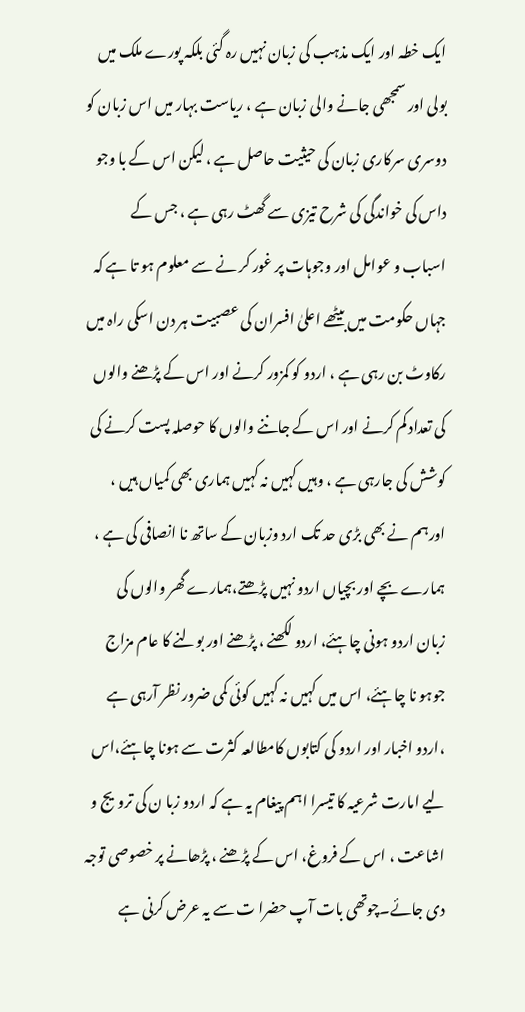ایک خطہ اور ایک مذہب کی زبان نہیں رہ گئی بلکہ پورے ملک میں بولی اور سمجھی جانے والی زبان ہے ، ریاست بہار میں اس زبان کو دوسری سرکاری زبان کی حیثیت حاصل ہے ، لیکن اس کے با وجو داس کی خواندگی کی شرح تیزی سے گھٹ رہی ہے ، جس کے اسباب و عوامل اور وجوہات پر غور کر نے سے معلوم ہو تا ہے کہ جہاں حکومت میں بیٹھے اعلیٰ افسران کی عصبیت ہر دن اسکی راہ میں رکاوٹ بن رہی ہے ، اردو کو کمزور کرنے اور اس کے پڑھنے والوں کی تعداد کم کرنے اور اس کے جاننے والوں کا حوصلہ پست کرنے کی کوشش کی جارہی ہے ، وہیں کہیں نہ کہیں ہماری بھی کمیاں ہیں ، اورہم نے بھی بڑی حد تک ارد وزبان کے ساتھ نا انصافی کی ہے ، ہمارے بچے اور بچیاں اردو نہیں پڑھتے،ہمارے گھر والوں کی زبان اردو ہونی چاہئے، اردو لکھنے ، پڑھنے اور بولنے کا عام مزاج جوہو نا چاہئے، اس میں کہیں نہ کہیں کوئی کمی ضرور نظر آرہی ہے ،اردو اخبار اور اردو کی کتابوں کامطالعہ کثرت سے ہونا چاہئے،اس لیے امارت شرعیہ کا تیسرا اہم پیغام یہ ہے کہ اردو زبا ن کی ترویج و اشاعت ، اس کے فروغ، اس کے پڑھنے ، پڑھانے پر خصوصی توجہ دی جائے۔چوتھی بات آپ حضرا ت سے یہ عرض کرنی ہے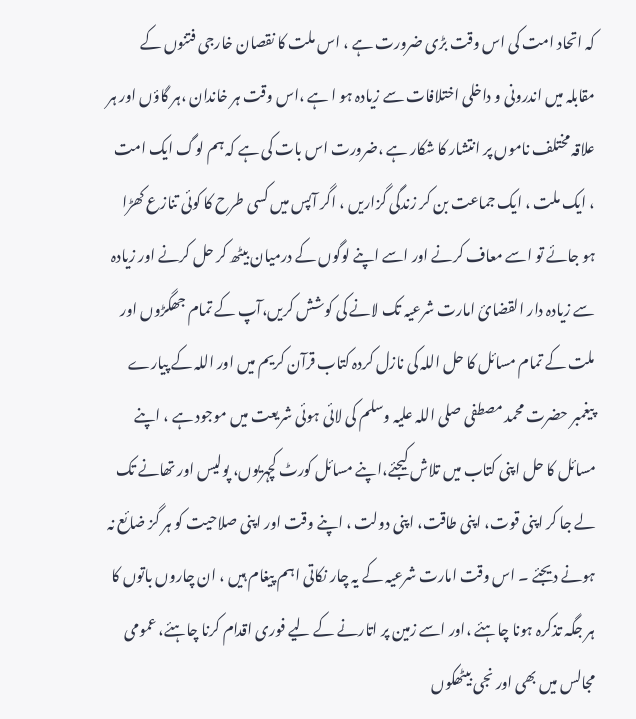کہ اتحاد امت کی اس وقت بڑی ضرورت ہے ، اس ملت کا نقصان خارجی فتنوں کے مقابلہ میں اندرونی و داخلی اختلافات سے زیادہ ہو ا ہے ،اس وقت ہر خاندان ،ہر گاؤں اور ہر علاقہ مختلف ناموں پر انتشار کا شکار ہے ،ضرورت اس بات کی ہے کہ ہم لوگ ایک امت ، ایک ملت ، ایک جماعت بن کر زندگی گزاریں ، اگر آپس میں کسی طرح کا کوئی تنازع کھڑا ہو جائے تو اسے معاف کرنے اور اسے اپنے لوگوں کے درمیان بیٹھ کر حل کرنے اور زیادہ سے زیادہ دار القضائ امارت شرعیہ تک لانے کی کوشش کریں،آپ کے تمام جھگڑوں اور ملت کے تمام مسائل کا حل اللہ کی نازل کردہ کتاب قرآن کریم میں اور اللہ کے پیارے پیغمبر حضرت محمد مصطفی صلی اللہ علیہ وسلم کی لائی ہوئی شریعت میں موجود ہے ، اپنے مسائل کا حل اپنی کتاب میں تلاش کیجئے،اپنے مسائل کورٹ کچہریوں، پولیس اور تھانے تک لے جا کر اپنی قوت، اپنی طاقت، اپنی دولت ، اپنے وقت اور اپنی صلاحیت کو ہر گز ضائع نہ ہونے دیجئے ۔ اس وقت امارت شرعیہ کے یہ چار نکاتی اہم پیغام ہیں ، ان چاروں باتوں کا ہر جگہ تذکرہ ہونا چاہئے ،اور اسے زمین پر اتارنے کے لیے فوری اقدام کرنا چاہئے، عمومی مجالس میں بھی اور نجی بیٹھکوں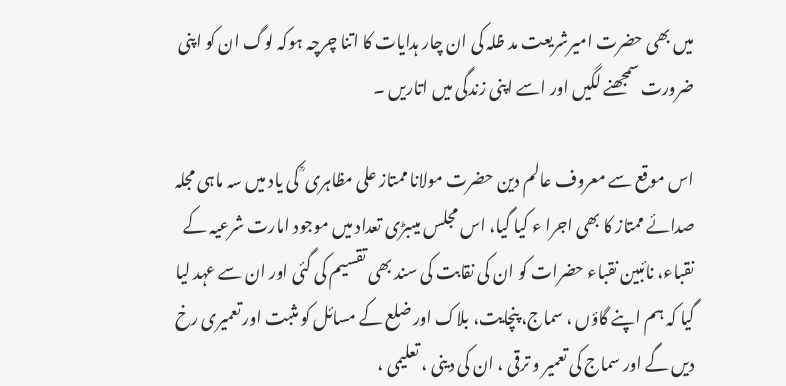میں بھی حضرت امیرشریعت مد ظلہ کی ان چار ہدایات کا اتنا چرچہ ہوکہ لوگ ان کو اپنی ضرورت سمجھنے لگیں اور اسے اپنی زندگی میں اتاریں ۔

اس موقع سے معروف عالم دین حضرت مولانا ممتاز علی مظاہری ؒ کی یاد میں سہ ماہی مجلہ صدائے ممتاز کا بھی اجرا ء کیا گیا، اس مجلس میںبڑی تعداد میں موجود امارت شرعیہ کے نقباء، نائبین نقباء حضرات کو ان کی نقابت کی سند بھی تقسیم کی گئی اور ان سے عہد لیا گیا کہ ہم اپنے گاؤں ، سماج، پنچایت، بلاک اور ضلع کے مسائل کو مثبت اور تعمیری رخ دیں گے اور سماج کی تعمیر و ترقی ، ان کی دینی ، تعلیمی ،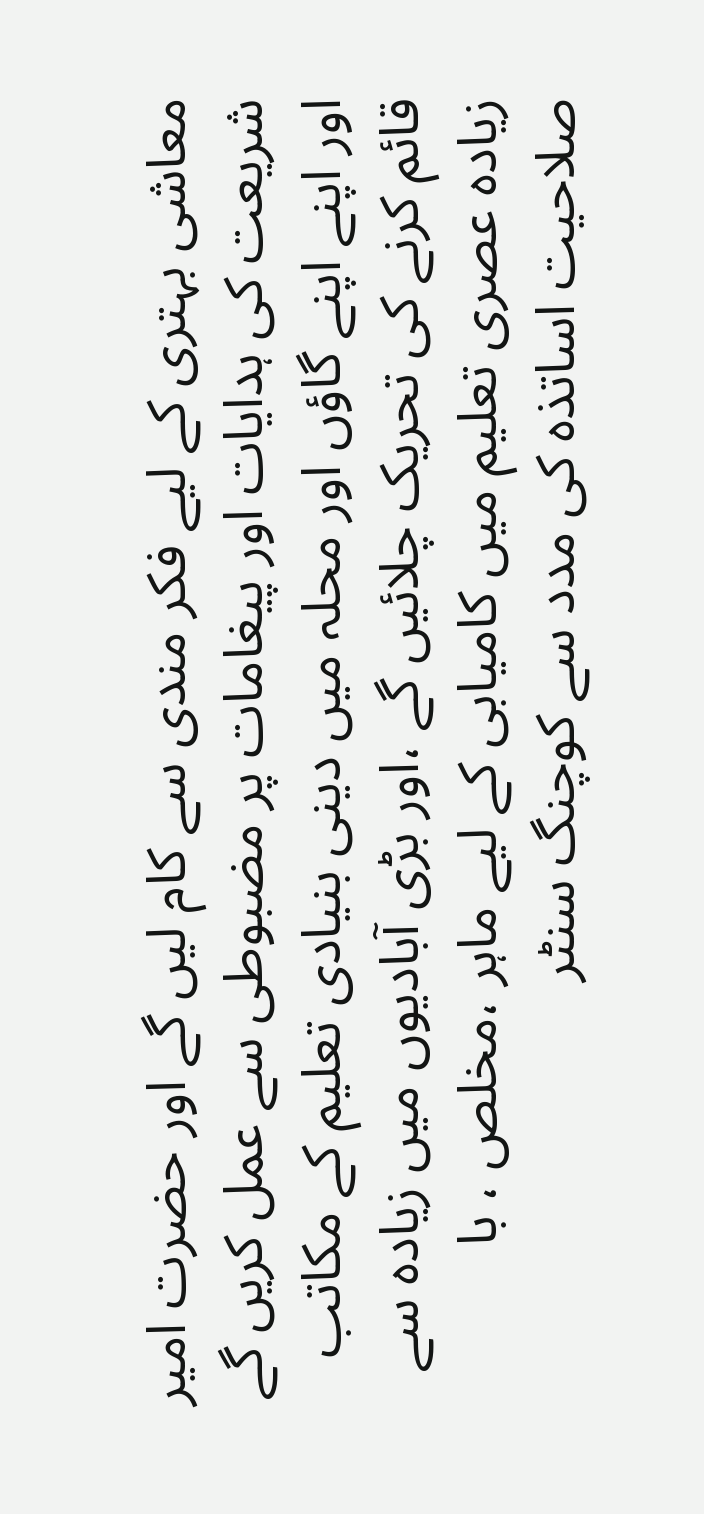معاشی بہتری کے لیے فکر مندی سے کام لیں گے اور حضرت امیر شریعت کی ہدایات اور پیغامات پر مضبوطی سے عمل کریں گے اور اپنے اپنے گاؤں اور محلہ میں دینی بنیادی تعلیم کے مکاتب قائم کرنے کی تحریک چلائیں گے ،اور بڑی آبادیوں میں زیادہ سے زیادہ عصری تعلیم میں کامیابی کے لیے ماہر ،مخلص ، با صلاحیت اساتذہ کی مدد سے کوچنگ سنٹر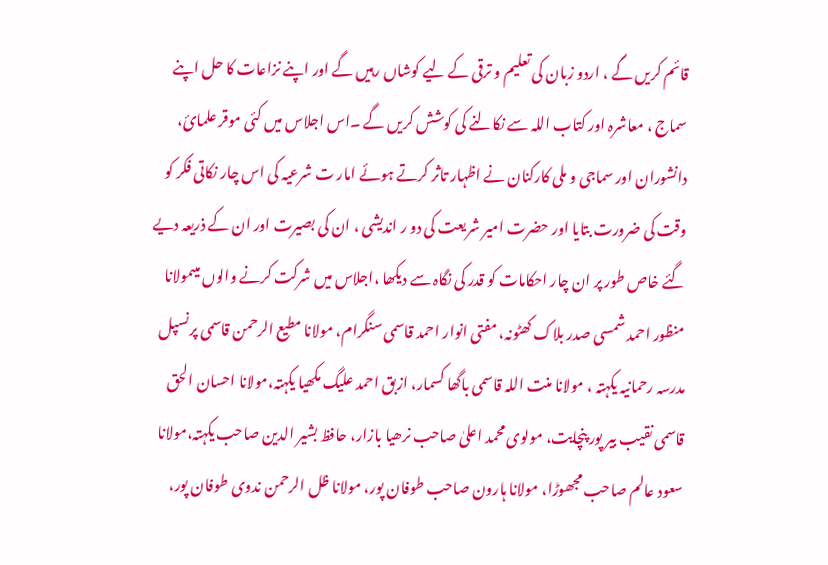قائم کریں گے ، اردو زبان کی تعلیم و ترقی کے لیے کوشاں رہیں گے اور اپنے نزاعات کا حل اپنے سماج ، معاشرہ اور کتاب اللہ سے نکالنے کی کوشش کریں گے ۔اس اجلاس میں کئی موقر علمائ، دانشوران اور سماجی و ملی کارکنان نے اظہار تاثر کرتے ہوئے امار ت شرعیہ کی اس چار نکاتی فکر کو وقت کی ضرورت بتایا اور حضرت امیر شریعت کی دو ر اندیشی ، ان کی بصیرت اور ان کے ذریعہ دیے گئے خاص طور پر ان چار احکامات کو قدر کی نگاہ سے دیکھا ،اجلاس میں شرکت کرنے والوں میںمولانا منظور احمد شمسی صدر بلاک کھٹونہ، مفتی انوار احمد قاسمی سنگرام، مولانا مطیع الرحمن قاسمی پرنسپل مدرسہ رحمانیہ یکہتہ ، مولانا منت اللہ قاسمی باگھا کسمار، ازبق احمد علیگ مکھیا یکہتہ،مولانا احسان الحق قاسمی نقیب بیر پور پنچایت، مولوی محمد اعلیٰ صاحب نرھیا بازار، حافظ بشیر الدین صاحب یکہتہ،مولانا سعود عالم صاحب مجھوڑا، مولانا ہارون صاحب طوفان پور، مولانا ظل الرحمن ندوی طوفان پور،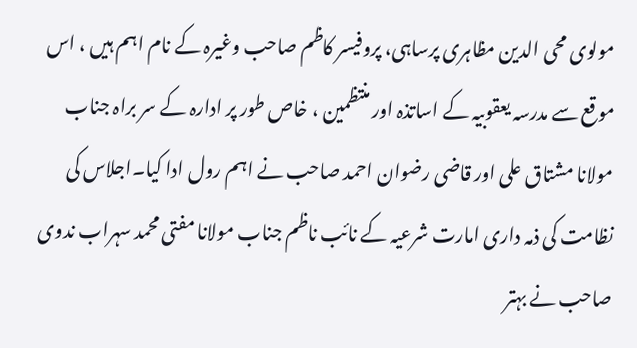مولوی محی الدین مظاہری پرساہی، پروفیسر کاظم صاحب وغیرہ کے نام اہم ہیں ، اس موقع سے مدرسہ یعقوبیہ کے اساتذہ اور منتظمین ، خاص طور پر ادارہ کے سر براہ جناب مولانا مشتاق علی اور قاضی رضوان احمد صاحب نے اہم رول ادا کیا۔اجلاس کی نظامت کی ذمہ داری امارت شرعیہ کے نائب ناظم جناب مولانا مفتی محمد سہراب ندوی صاحب نے بہتر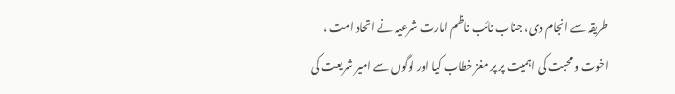طریقہ سے انجام دی، جناب نائب ناظم امارت شرعیہ نے اتحاد امت ، اخوت و محبت کی اہمیت پر پر مغز خطاب کیا اور لوگوں سے امیر شریعت کی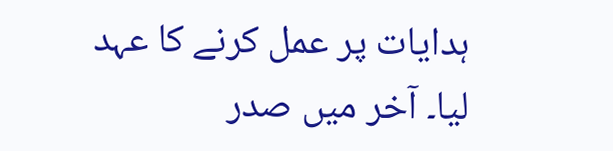ہدایات پر عمل کرنے کا عہد لیا۔ آخر میں صدر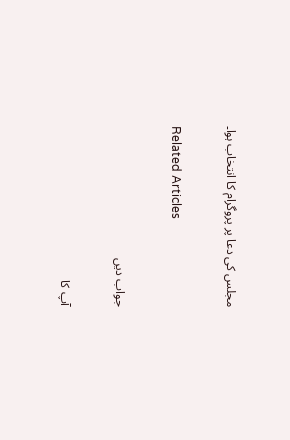مجلس کی دعا پر پروگرام کا انتخاب ہوا۔

Related Articles

جواب دیں

آپ کا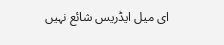ای میل ایڈریس شائع نہیں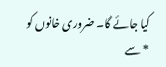کیا جائے گا۔ ضروری خانوں کو * سے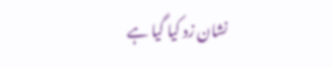نشان زد کیا گیا ہے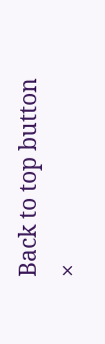Back to top button
×